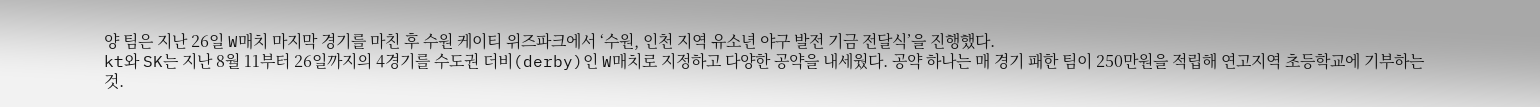양 팀은 지난 26일 W매치 마지막 경기를 마친 후 수원 케이티 위즈파크에서 ‘수원, 인천 지역 유소년 야구 발전 기금 전달식’을 진행했다.
kt와 SK는 지난 8월 11부터 26일까지의 4경기를 수도권 더비(derby)인 W매치로 지정하고 다양한 공약을 내세웠다. 공약 하나는 매 경기 패한 팀이 250만원을 적립해 연고지역 초등학교에 기부하는 것.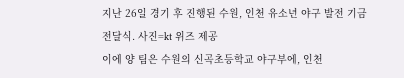지난 26일 경기 후 진행된 수원, 인천 유소년 야구 발전 기금 전달식. 사진=kt 위즈 제공
이에 양 팀은 수원의 신곡초등학교 야구부에, 인천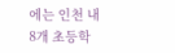에는 인천 내 8개 초등학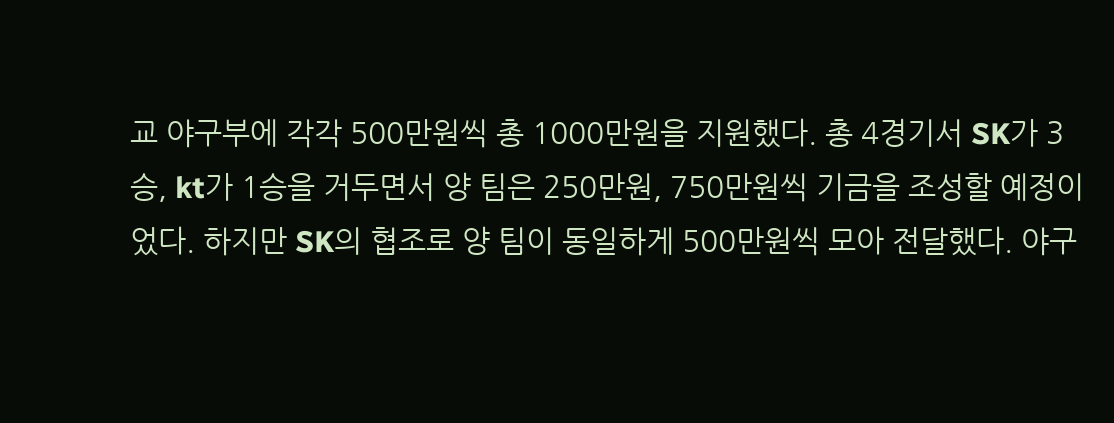교 야구부에 각각 500만원씩 총 1000만원을 지원했다. 총 4경기서 SK가 3승, kt가 1승을 거두면서 양 팀은 250만원, 750만원씩 기금을 조성할 예정이었다. 하지만 SK의 협조로 양 팀이 동일하게 500만원씩 모아 전달했다. 야구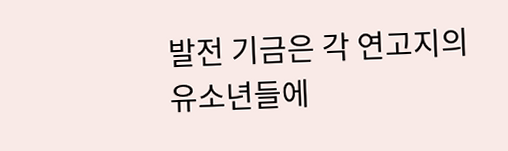발전 기금은 각 연고지의 유소년들에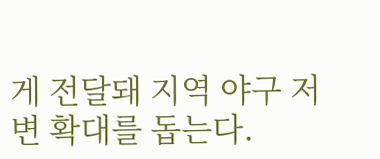게 전달돼 지역 야구 저변 확대를 돕는다.